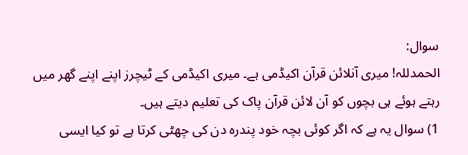سوال:
الحمدللہ! میری آنلائن قرآن اکیڈمی ہے۔ میری اکیڈمی کے ٹیچرز اپنے اپنے گھر میں رہتے ہوئے ہی بچوں کو آن لائن قرآن پاک کی تعلیم دیتے ہیں۔
1) سوال یہ ہے کہ اگر کوئی بچہ خود پندرہ دن کی چھٹی کرتا ہے تو کیا ایسی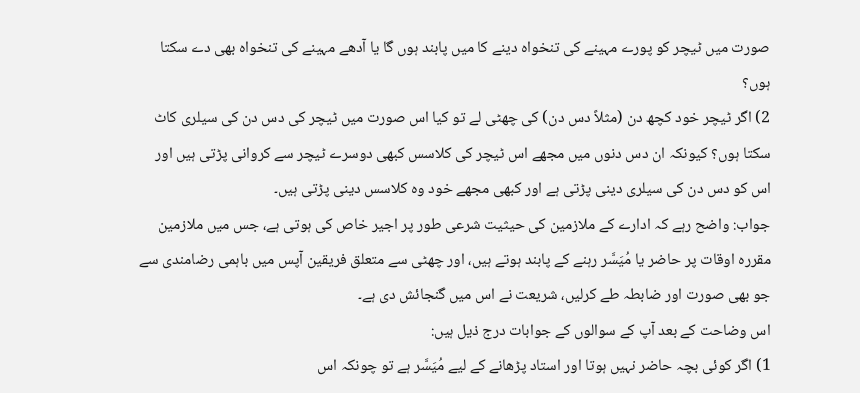صورت میں ٹیچر کو پورے مہینے کی تنخواہ دینے کا میں پابند ہوں گا یا آدھے مہینے کی تنخواہ بھی دے سکتا ہوں؟
2) اگر ٹیچر خود کچھ دن (مثلاً دس دن) کی چھٹی لے تو کیا اس صورت میں ٹیچر کی دس دن کی سیلری کاٹ سکتا ہوں؟ کیونکہ ان دس دنوں میں مجھے اس ٹیچر کی کلاسس کبھی دوسرے ٹیچر سے کروانی پڑتی ہیں اور اس کو دس دن کی سیلری دینی پڑتی ہے اور کبھی مجھے خود وہ کلاسس دینی پڑتی ہیں۔
جواب: واضح رہے کہ ادارے کے ملازمین کی حیثیت شرعی طور پر اجیر خاص کی ہوتی ہے، جس میں ملازمین مقررہ اوقات پر حاضر یا مُیَسَّر رہنے کے پابند ہوتے ہیں، اور چھٹی سے متعلق فریقین آپس میں باہمی رضامندی سے جو بھی صورت اور ضابطہ طے کرلیں، شریعت نے اس میں گنجائش دی ہے۔
اس وضاحت کے بعد آپ کے سوالوں کے جوابات درج ذیل ہیں:
1) اگر کوئی بچہ حاضر نہیں ہوتا اور استاد پڑھانے کے لیے مُیَسَّر ہے تو چونکہ اس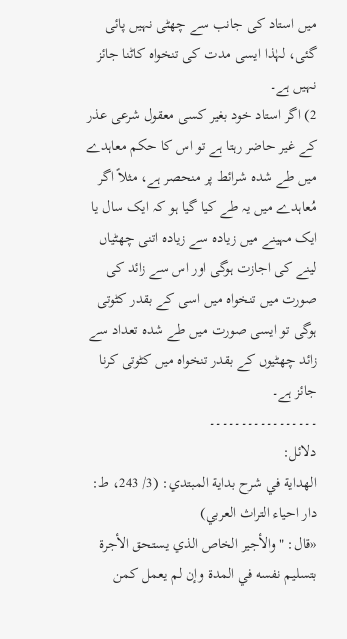میں استاد کی جانب سے چھٹی نہیں پائی گئی، لہٰذا ایسی مدت کی تنخواہ کاٹنا جائز نہیں ہے۔
2) اگر استاد خود بغیر کسی معقول شرعی عذر کے غیر حاضر رہتا ہے تو اس کا حکم معاہدے میں طے شدہ شرائط پر منحصر ہے، مثلاً اگر مُعاہدے میں یہ طے کیا گیا ہو کہ ایک سال یا ایک مہینے میں زیادہ سے زیادہ اتنی چھٹیاں لینے کی اجازت ہوگی اور اس سے زائد کی صورت میں تنخواہ میں اسی کے بقدر کٹوتی ہوگی تو ایسی صورت میں طے شدہ تعداد سے زائد چھٹیوں کے بقدر تنخواہ میں کٹوتی کرنا جائز ہے۔
۔۔۔۔۔۔۔۔۔۔۔۔۔۔۔۔۔
دلائل:
الهداية في شرح بداية المبتدي: (3/ 243، ط: دار احياء التراث العربي)
«قال: "والأجير الخاص الذي يستحق الأجرة بتسليم نفسه في المدة وإن لم يعمل كمن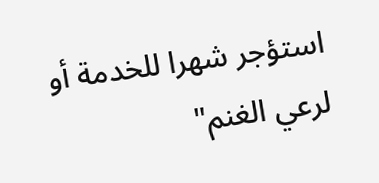استؤجر شهرا للخدمة أو لرعي الغنم"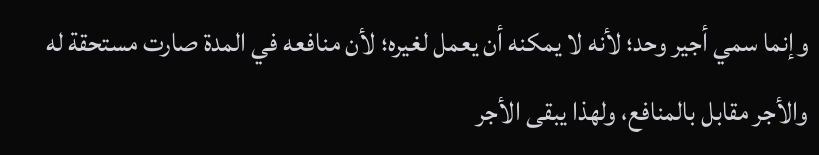وإنما سمي أجير وحد؛ لأنه لا يمكنه أن يعمل لغيره؛ لأن منافعه في المدة صارت مستحقة له والأجر مقابل بالمنافع، ولهذا يبقى الأجر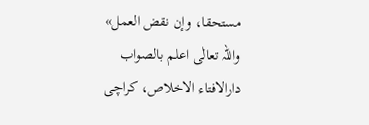مستحقا، وإن نقض العمل»
واللہ تعالٰی اعلم بالصواب
دارالافتاء الاخلاص، کراچی